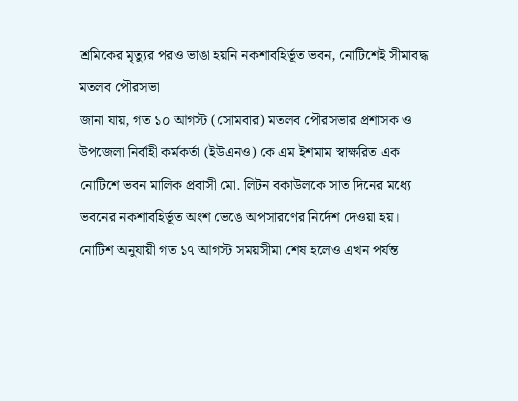শ্রমিকের মৃত্যুর পরও ভাঙা হয়নি নকশাবহির্ভূত ভবন, নোটিশেই সীমাবদ্ধ মতলব পৌরসভা
জানা যায়, গত ১০ আগস্ট (সোমবার) মতলব পৌরসভার প্রশাসক ও উপজেলা নির্বাহী কর্মকর্তা (ইউএনও) কে এম ইশমাম স্বাক্ষরিত এক নোটিশে ভবন মালিক প্রবাসী মো. লিটন বকাউলকে সাত দিনের মধ্যে ভবনের নকশাবহির্ভূত অংশ ভেঙে অপসারণের নির্দেশ দেওয়া হয়। নোটিশ অনুযায়ী গত ১৭ আগস্ট সময়সীমা শেষ হলেও এখন পর্যন্ত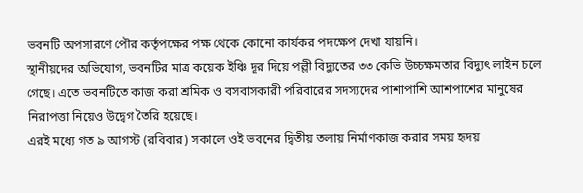ভবনটি অপসারণে পৌর কর্তৃপক্ষের পক্ষ থেকে কোনো কার্যকর পদক্ষেপ দেখা যায়নি।
স্থানীয়দের অভিযোগ, ভবনটির মাত্র কয়েক ইঞ্চি দূর দিয়ে পল্লী বিদ্যুতের ৩৩ কেভি উচ্চক্ষমতার বিদ্যুৎ লাইন চলে গেছে। এতে ভবনটিতে কাজ করা শ্রমিক ও বসবাসকারী পরিবারের সদস্যদের পাশাপাশি আশপাশের মানুষের নিরাপত্তা নিয়েও উদ্বেগ তৈরি হয়েছে।
এরই মধ্যে গত ৯ আগস্ট (রবিবার) সকালে ওই ভবনের দ্বিতীয় তলায় নির্মাণকাজ করার সময় হৃদয়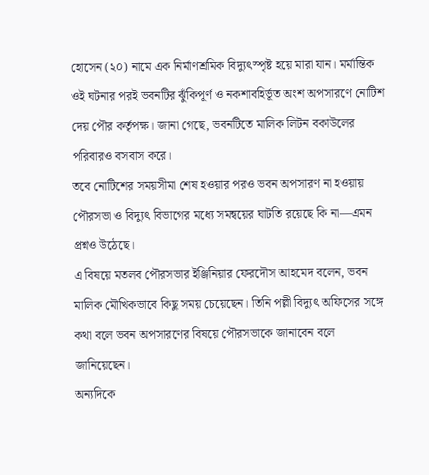হোসেন (২০) নামে এক নির্মাণশ্রমিক বিদ্যুৎস্পৃষ্ট হয়ে মারা যান। মর্মান্তিক ওই ঘটনার পরই ভবনটির ঝুঁকিপূর্ণ ও নকশাবহির্ভূত অংশ অপসারণে নোটিশ দেয় পৌর কর্তৃপক্ষ। জানা গেছে, ভবনটিতে মালিক লিটন বকাউলের পরিবারও বসবাস করে।
তবে নোটিশের সময়সীমা শেষ হওয়ার পরও ভবন অপসারণ না হওয়ায় পৌরসভা ও বিদ্যুৎ বিভাগের মধ্যে সমন্বয়ের ঘাটতি রয়েছে কি না—এমন প্রশ্নও উঠেছে।
এ বিষয়ে মতলব পৌরসভার ইঞ্জিনিয়ার ফেরদৌস আহমেদ বলেন, ভবন মালিক মৌখিকভাবে কিছু সময় চেয়েছেন। তিনি পল্লী বিদ্যুৎ অফিসের সঙ্গে কথা বলে ভবন অপসারণের বিষয়ে পৌরসভাকে জানাবেন বলে জানিয়েছেন।
অন্যদিকে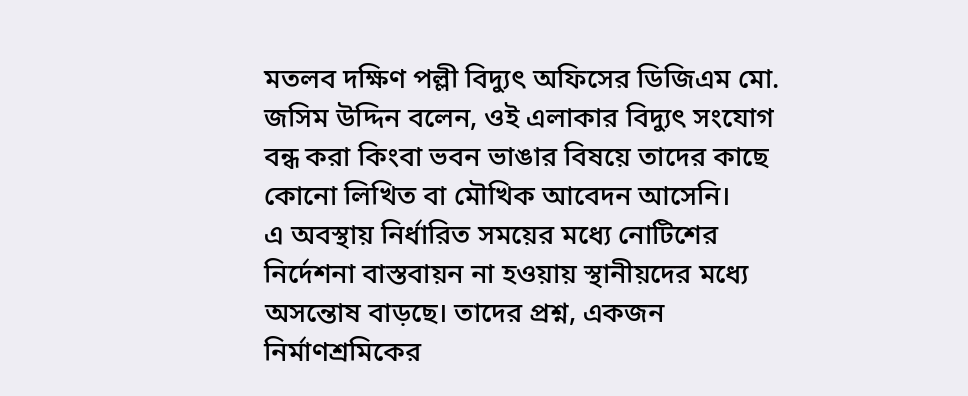মতলব দক্ষিণ পল্লী বিদ্যুৎ অফিসের ডিজিএম মো. জসিম উদ্দিন বলেন, ওই এলাকার বিদ্যুৎ সংযোগ বন্ধ করা কিংবা ভবন ভাঙার বিষয়ে তাদের কাছে কোনো লিখিত বা মৌখিক আবেদন আসেনি।
এ অবস্থায় নির্ধারিত সময়ের মধ্যে নোটিশের নির্দেশনা বাস্তবায়ন না হওয়ায় স্থানীয়দের মধ্যে অসন্তোষ বাড়ছে। তাদের প্রশ্ন, একজন নির্মাণশ্রমিকের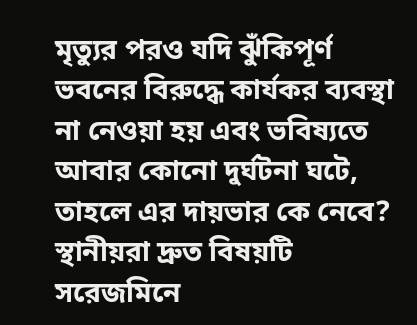মৃত্যুর পরও যদি ঝুঁকিপূর্ণ ভবনের বিরুদ্ধে কার্যকর ব্যবস্থা না নেওয়া হয় এবং ভবিষ্যতে আবার কোনো দুর্ঘটনা ঘটে, তাহলে এর দায়ভার কে নেবে?
স্থানীয়রা দ্রুত বিষয়টি সরেজমিনে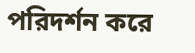পরিদর্শন করে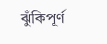ঝুঁকিপূর্ণ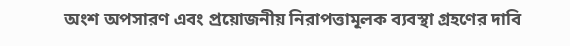অংশ অপসারণ এবং প্রয়োজনীয় নিরাপত্তামূলক ব্যবস্থা গ্রহণের দাবি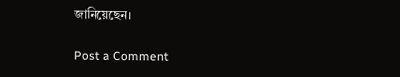জানিয়েছেন।

Post a Comment